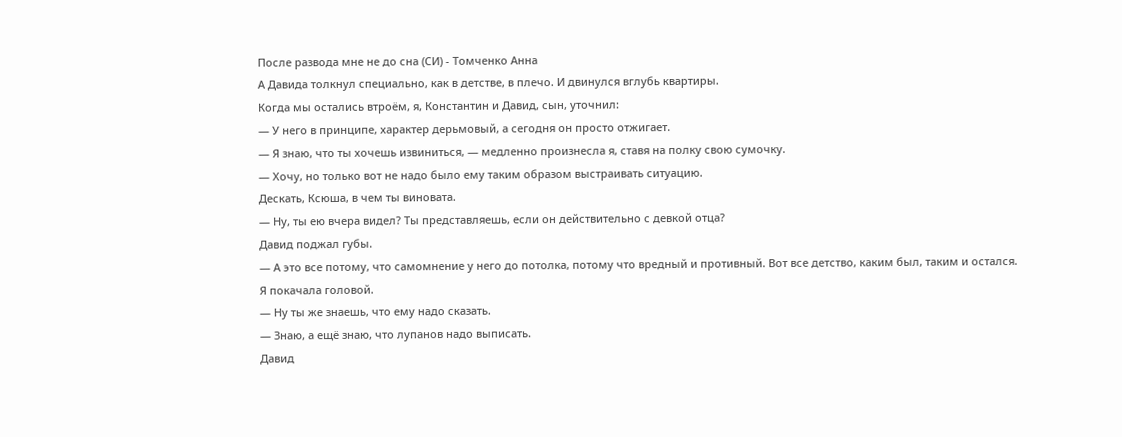После развода мне не до сна (СИ) - Томченко Анна
А Давида толкнул специально, как в детстве, в плечо. И двинулся вглубь квартиры.
Когда мы остались втроём, я, Константин и Давид, сын, уточнил:
— У него в принципе, характер дерьмовый, а сегодня он просто отжигает.
— Я знаю, что ты хочешь извиниться, — медленно произнесла я, ставя на полку свою сумочку.
— Хочу, но только вот не надо было ему таким образом выстраивать ситуацию.
Дескать, Ксюша, в чем ты виновата.
— Ну, ты ею вчера видел? Ты представляешь, если он действительно с девкой отца?
Давид поджал губы.
— А это все потому, что самомнение у него до потолка, потому что вредный и противный. Вот все детство, каким был, таким и остался.
Я покачала головой.
— Ну ты же знаешь, что ему надо сказать.
— Знаю, а ещё знаю, что лупанов надо выписать.
Давид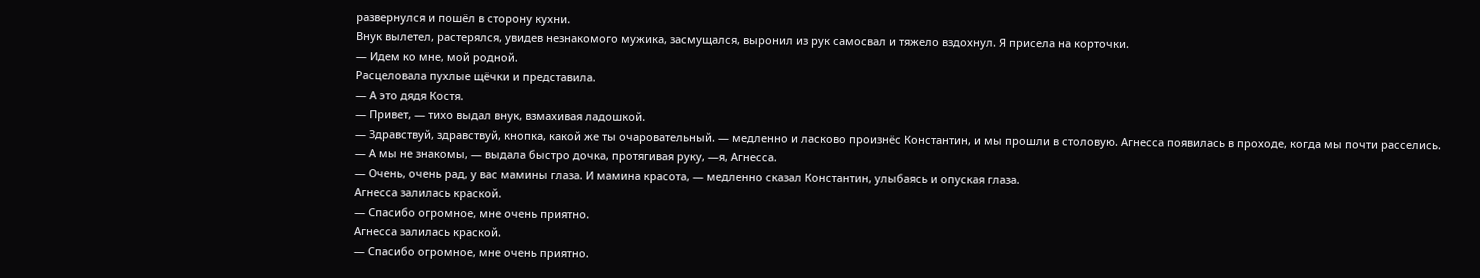развернулся и пошёл в сторону кухни.
Внук вылетел, растерялся, увидев незнакомого мужика, засмущался, выронил из рук самосвал и тяжело вздохнул. Я присела на корточки.
— Идем ко мне, мой родной.
Расцеловала пухлые щёчки и представила.
— А это дядя Костя.
— Привет, — тихо выдал внук, взмахивая ладошкой.
— Здравствуй, здравствуй, кнопка, какой же ты очаровательный. — медленно и ласково произнёс Константин, и мы прошли в столовую. Агнесса появилась в проходе, когда мы почти расселись.
— А мы не знакомы, — выдала быстро дочка, протягивая руку, —я, Агнесса.
— Очень, очень рад, у вас мамины глаза. И мамина красота, — медленно сказал Константин, улыбаясь и опуская глаза.
Агнесса залилась краской.
— Спасибо огромное, мне очень приятно.
Агнесса залилась краской.
— Спасибо огромное, мне очень приятно.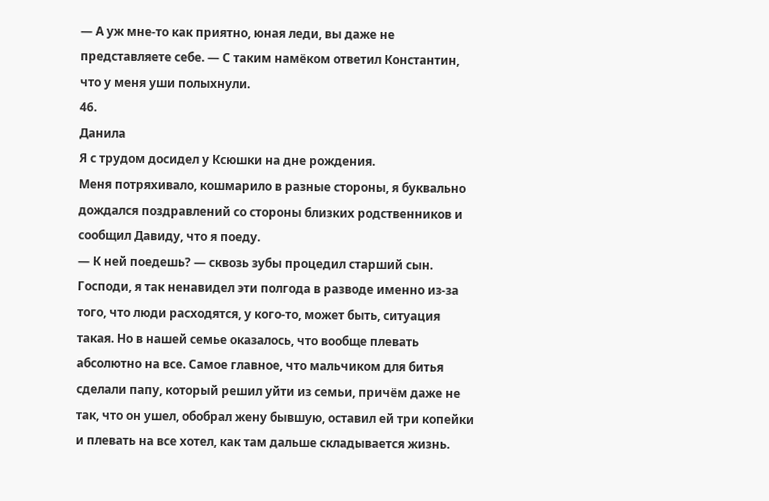— А уж мне-то как приятно, юная леди, вы даже не представляете себе. — С таким намёком ответил Константин, что у меня уши полыхнули.
46.
Данила
Я с трудом досидел у Ксюшки на дне рождения.
Меня потряхивало, кошмарило в разные стороны, я буквально дождался поздравлений со стороны близких родственников и сообщил Давиду, что я поеду.
— К ней поедешь? — сквозь зубы процедил старший сын.
Господи, я так ненавидел эти полгода в разводе именно из-за того, что люди расходятся, у кого-то, может быть, ситуация такая. Но в нашей семье оказалось, что вообще плевать абсолютно на все. Самое главное, что мальчиком для битья сделали папу, который решил уйти из семьи, причём даже не так, что он ушел, обобрал жену бывшую, оставил ей три копейки и плевать на все хотел, как там дальше складывается жизнь.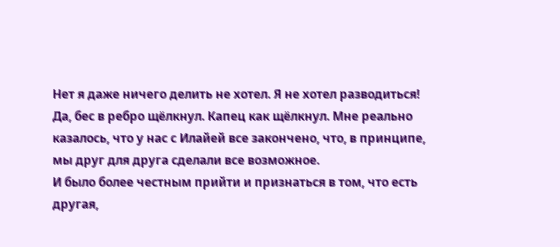Нет я даже ничего делить не хотел. Я не хотел разводиться!
Да, бес в ребро щёлкнул. Капец как щёлкнул. Мне реально казалось, что у нас с Илайей все закончено, что, в принципе, мы друг для друга сделали все возможное.
И было более честным прийти и признаться в том, что есть другая,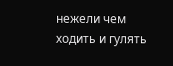нежели чем ходить и гулять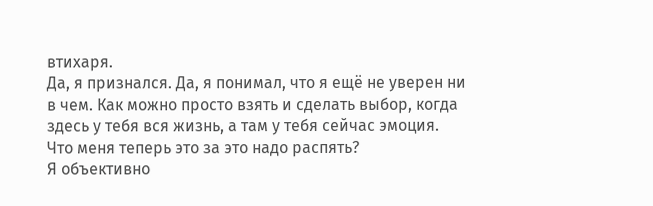втихаря.
Да, я признался. Да, я понимал, что я ещё не уверен ни в чем. Как можно просто взять и сделать выбор, когда здесь у тебя вся жизнь, а там у тебя сейчас эмоция.
Что меня теперь это за это надо распять?
Я объективно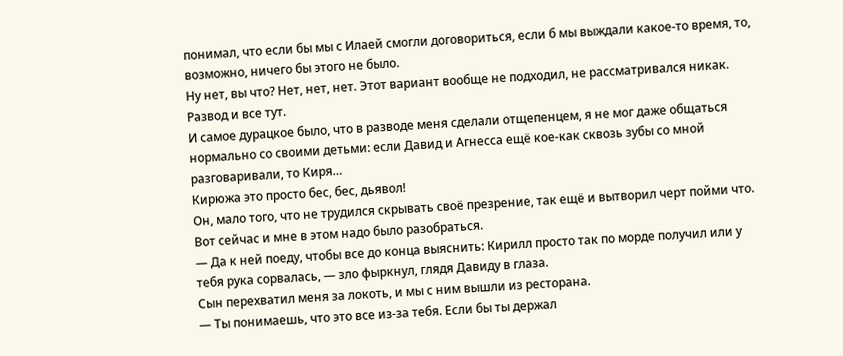понимал, что если бы мы с Илаей смогли договориться, если б мы выждали какое-то время, то, возможно, ничего бы этого не было.
Ну нет, вы что? Нет, нет, нет. Этот вариант вообще не подходил, не рассматривался никак.
Развод и все тут.
И самое дурацкое было, что в разводе меня сделали отщепенцем, я не мог даже общаться нормально со своими детьми: если Давид и Агнесса ещё кое-как сквозь зубы со мной разговаривали, то Киря…
Кирюжа это просто бес, бес, дьявол!
Он, мало того, что не трудился скрывать своё презрение, так ещё и вытворил черт пойми что.
Вот сейчас и мне в этом надо было разобраться.
— Да к ней поеду, чтобы все до конца выяснить: Кирилл просто так по морде получил или у тебя рука сорвалась, — зло фыркнул, глядя Давиду в глаза.
Сын перехватил меня за локоть, и мы с ним вышли из ресторана.
— Ты понимаешь, что это все из-за тебя. Если бы ты держал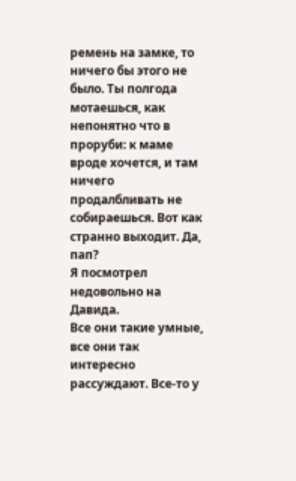ремень на замке, то ничего бы этого не было. Ты полгода мотаешься, как непонятно что в проруби: к маме вроде хочется, и там ничего продалбливать не собираешься. Вот как странно выходит. Да, пап?
Я посмотрел недовольно на Давида.
Все они такие умные, все они так интересно рассуждают. Все-то у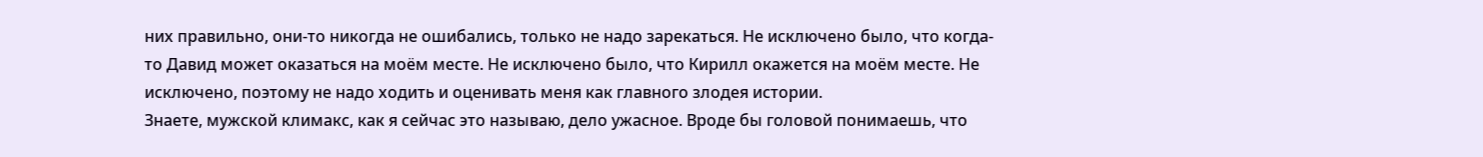них правильно, они-то никогда не ошибались, только не надо зарекаться. Не исключено было, что когда-то Давид может оказаться на моём месте. Не исключено было, что Кирилл окажется на моём месте. Не исключено, поэтому не надо ходить и оценивать меня как главного злодея истории.
Знаете, мужской климакс, как я сейчас это называю, дело ужасное. Вроде бы головой понимаешь, что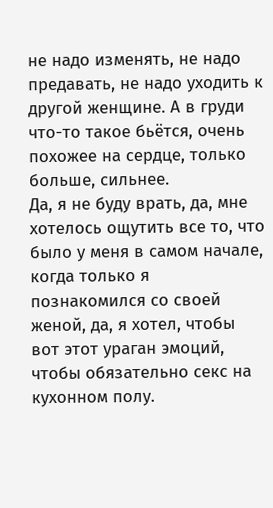не надо изменять, не надо предавать, не надо уходить к другой женщине. А в груди что-то такое бьётся, очень похожее на сердце, только больше, сильнее.
Да, я не буду врать, да, мне хотелось ощутить все то, что было у меня в самом начале, когда только я познакомился со своей женой, да, я хотел, чтобы вот этот ураган эмоций, чтобы обязательно секс на кухонном полу.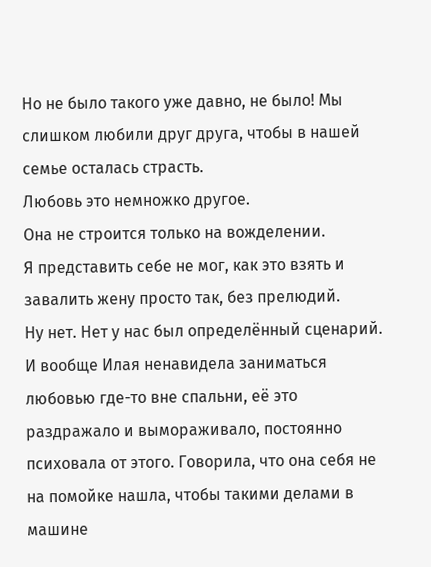Но не было такого уже давно, не было! Мы слишком любили друг друга, чтобы в нашей семье осталась страсть.
Любовь это немножко другое.
Она не строится только на вожделении.
Я представить себе не мог, как это взять и завалить жену просто так, без прелюдий.
Ну нет. Нет у нас был определённый сценарий. И вообще Илая ненавидела заниматься любовью где-то вне спальни, её это раздражало и вымораживало, постоянно психовала от этого. Говорила, что она себя не на помойке нашла, чтобы такими делами в машине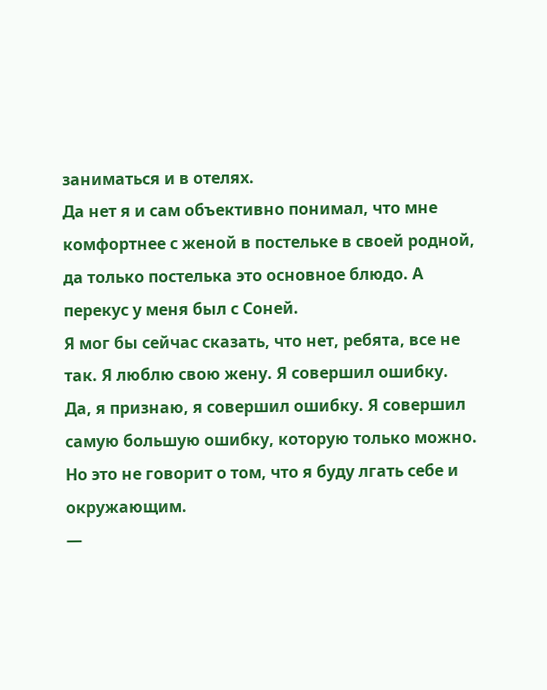заниматься и в отелях.
Да нет я и сам объективно понимал, что мне комфортнее с женой в постельке в своей родной, да только постелька это основное блюдо. А перекус у меня был с Соней.
Я мог бы сейчас сказать, что нет, ребята, все не так. Я люблю свою жену. Я совершил ошибку.
Да, я признаю, я совершил ошибку. Я совершил самую большую ошибку, которую только можно. Но это не говорит о том, что я буду лгать себе и окружающим.
—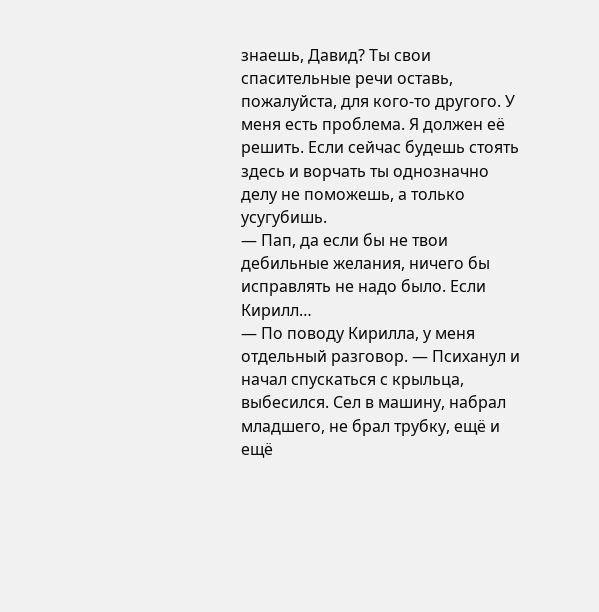знаешь, Давид? Ты свои спасительные речи оставь, пожалуйста, для кого-то другого. У меня есть проблема. Я должен её решить. Если сейчас будешь стоять здесь и ворчать ты однозначно делу не поможешь, а только усугубишь.
— Пап, да если бы не твои дебильные желания, ничего бы исправлять не надо было. Если Кирилл…
— По поводу Кирилла, у меня отдельный разговор. — Психанул и начал спускаться с крыльца, выбесился. Сел в машину, набрал младшего, не брал трубку, ещё и ещё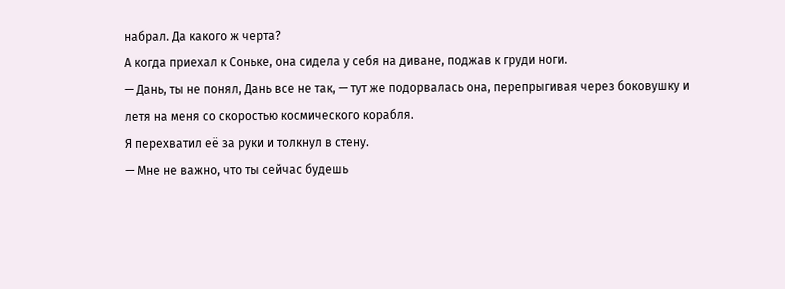набрал. Да какого ж черта?
А когда приехал к Соньке, она сидела у себя на диване, поджав к груди ноги.
— Дань, ты не понял, Дань все не так, — тут же подорвалась она, перепрыгивая через боковушку и летя на меня со скоростью космического корабля.
Я перехватил её за руки и толкнул в стену.
— Мне не важно, что ты сейчас будешь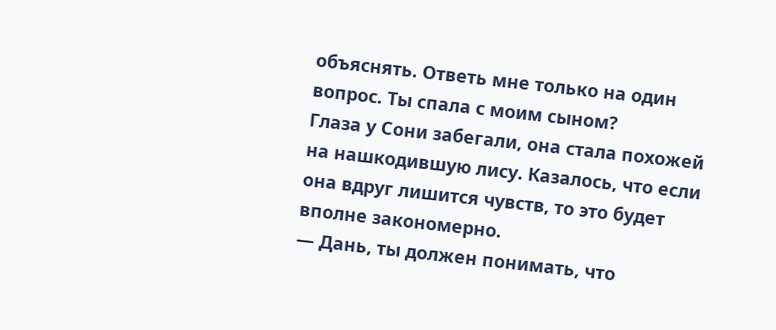объяснять. Ответь мне только на один вопрос. Ты спала с моим сыном?
Глаза у Сони забегали, она стала похожей на нашкодившую лису. Казалось, что если она вдруг лишится чувств, то это будет вполне закономерно.
— Дань, ты должен понимать, что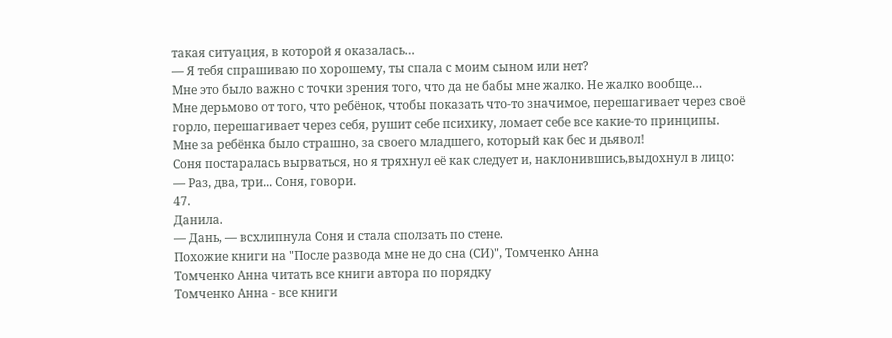такая ситуация, в которой я оказалась…
— Я тебя спрашиваю по хорошему, ты спала с моим сыном или нет?
Мне это было важно с точки зрения того, что да не бабы мне жалко. Не жалко вообще…
Мне дерьмово от того, что ребёнок, чтобы показать что-то значимое, перешагивает через своё горло, перешагивает через себя, рушит себе психику, ломает себе все какие-то принципы.
Мне за ребёнка было страшно, за своего младшего, который как бес и дьявол!
Соня постаралась вырваться, но я тряхнул её как следует и, наклонившись,выдохнул в лицо:
— Раз, два, три... Соня, говори.
47.
Данила.
— Дань, — всхлипнула Соня и стала сползать по стене.
Похожие книги на "После развода мне не до сна (СИ)", Томченко Анна
Томченко Анна читать все книги автора по порядку
Томченко Анна - все книги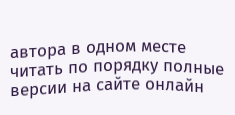автора в одном месте читать по порядку полные версии на сайте онлайн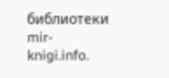библиотеки mir-knigi.info.